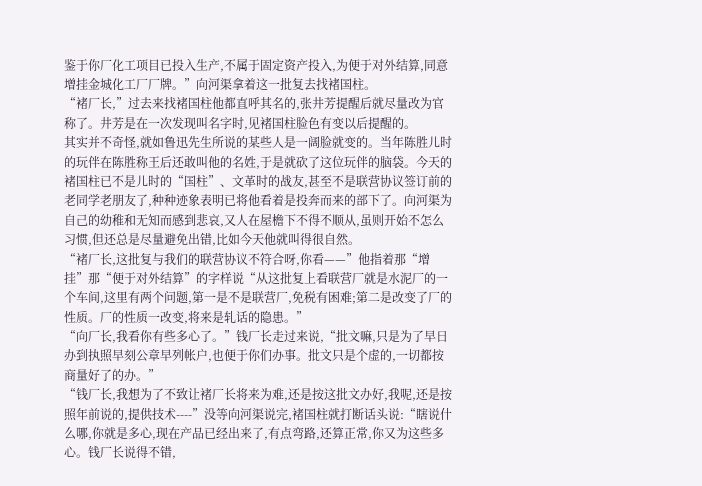鉴于你厂化工项目已投入生产,不属于固定资产投入,为便于对外结算,同意增挂金城化工厂厂牌。”向河渠拿着这一批复去找褚国柱。
“褚厂长,”过去来找褚国柱他都直呼其名的,张井芳提醒后就尽量改为官称了。井芳是在一次发现叫名字时,见褚国柱脸色有变以后提醒的。
其实并不奇怪,就如鲁迅先生所说的某些人是一阔脸就变的。当年陈胜儿时的玩伴在陈胜称王后还敢叫他的名姓,于是就砍了这位玩伴的脑袋。今天的褚国柱已不是儿时的“国柱”、文革时的战友,甚至不是联营协议签订前的老同学老朋友了,种种迹象表明已将他看着是投奔而来的部下了。向河渠为自己的幼稚和无知而感到悲哀,又人在屋檐下不得不顺从,虽则开始不怎么习惯,但还总是尽量避免出错,比如今天他就叫得很自然。
“褚厂长,这批复与我们的联营协议不符合呀,你看——”他指着那“增挂”那“便于对外结算”的字样说“从这批复上看联营厂就是水泥厂的一个车间,这里有两个问题,第一是不是联营厂,免税有困难;第二是改变了厂的性质。厂的性质一改变,将来是轧话的隐患。”
“向厂长,我看你有些多心了。”钱厂长走过来说,“批文嘛,只是为了早日办到执照早刻公章早列帐户,也便于你们办事。批文只是个虚的,一切都按商量好了的办。”
“钱厂长,我想为了不致让褚厂长将来为难,还是按这批文办好,我呢,还是按照年前说的,提供技术----”没等向河渠说完,褚国柱就打断话头说:“瞎说什么哪,你就是多心,现在产品已经出来了,有点弯路,还算正常,你又为这些多心。钱厂长说得不错,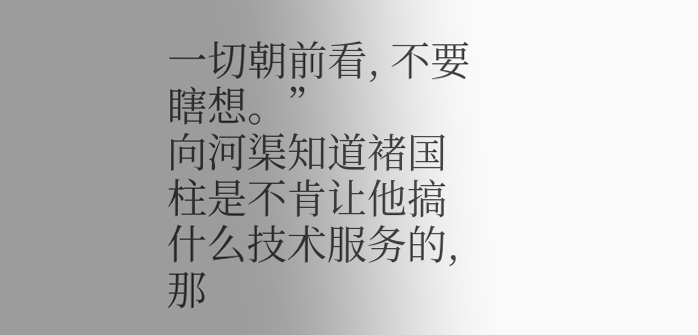一切朝前看, 不要瞎想。”
向河渠知道褚国柱是不肯让他搞什么技术服务的,那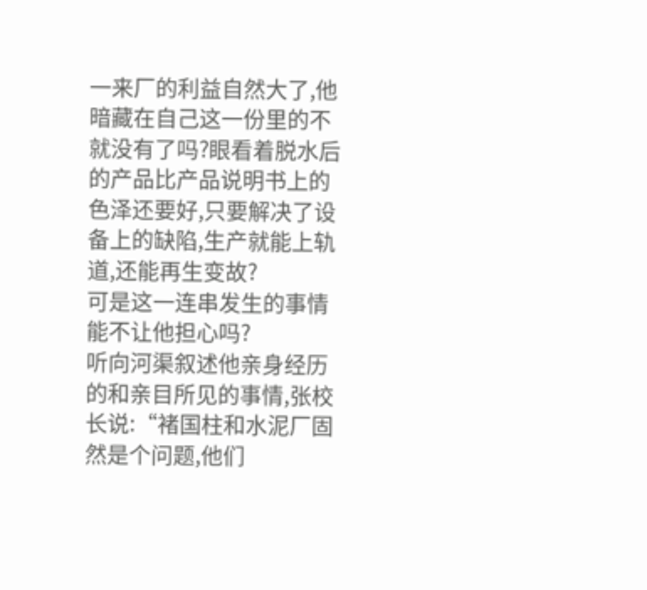一来厂的利益自然大了,他暗藏在自己这一份里的不就没有了吗?眼看着脱水后的产品比产品说明书上的色泽还要好,只要解决了设备上的缺陷,生产就能上轨道,还能再生变故?
可是这一连串发生的事情能不让他担心吗?
听向河渠叙述他亲身经历的和亲目所见的事情,张校长说:“褚国柱和水泥厂固然是个问题,他们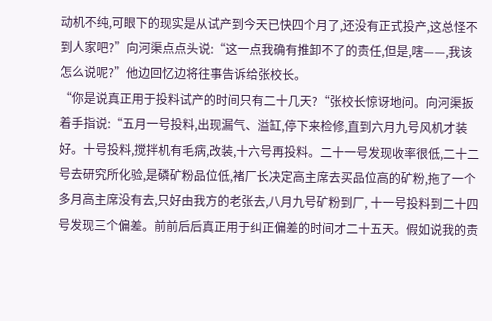动机不纯,可眼下的现实是从试产到今天已快四个月了,还没有正式投产,这总怪不到人家吧?”向河渠点点头说:“这一点我确有推卸不了的责任,但是,嗐——,我该怎么说呢?”他边回忆边将往事告诉给张校长。
“你是说真正用于投料试产的时间只有二十几天?“张校长惊讶地问。向河渠扳着手指说:“五月一号投料,出现漏气、溢缸,停下来检修,直到六月九号风机才装好。十号投料,搅拌机有毛病,改装,十六号再投料。二十一号发现收率很低,二十二号去研究所化验,是磷矿粉品位低,褚厂长决定高主席去买品位高的矿粉,拖了一个多月高主席没有去,只好由我方的老张去,八月九号矿粉到厂, 十一号投料到二十四号发现三个偏差。前前后后真正用于纠正偏差的时间才二十五天。假如说我的责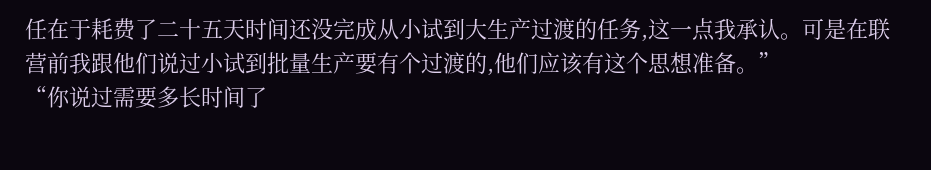任在于耗费了二十五天时间还没完成从小试到大生产过渡的任务,这一点我承认。可是在联营前我跟他们说过小试到批量生产要有个过渡的,他们应该有这个思想准备。”
“你说过需要多长时间了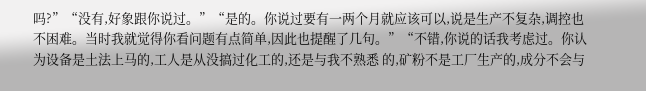吗?”“没有,好象跟你说过。”“是的。你说过要有一两个月就应该可以,说是生产不复杂,调控也不困难。当时我就觉得你看问题有点简单,因此也提醒了几句。”“不错,你说的话我考虑过。你认为设备是土法上马的,工人是从没搞过化工的,还是与我不熟悉 的,矿粉不是工厂生产的,成分不会与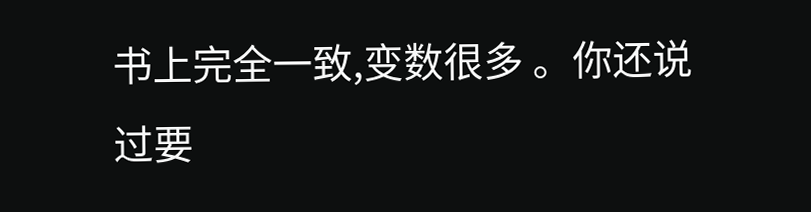书上完全一致,变数很多 。你还说过要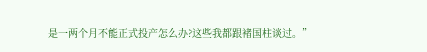是一两个月不能正式投产怎么办?这些我都跟褚国柱谈过。”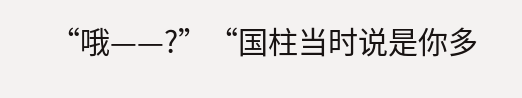“哦——?”“国柱当时说是你多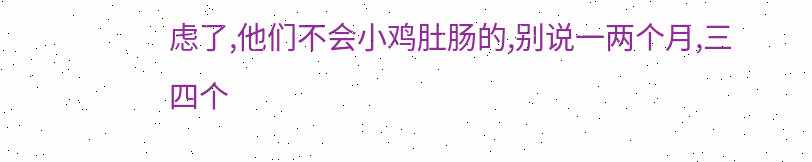虑了,他们不会小鸡肚肠的,别说一两个月,三四个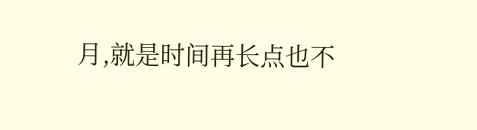月,就是时间再长点也不